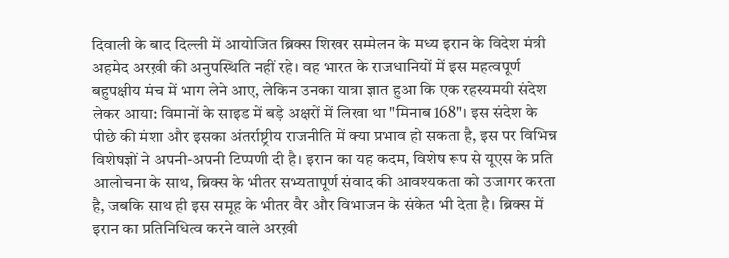दिवाली के बाद दिल्ली में आयोजित ब्रिक्स शिखर सम्मेलन के मध्य इरान के विदेश मंत्री अहमेद अरख़ी की अनुपस्थिति नहीं रहे। वह भारत के राजधानियों में इस महत्वपूर्ण बहुपक्षीय मंच में भाग लेने आए, लेकिन उनका यात्रा ज्ञात हुआ कि एक रहस्यमयी संदेश लेकर आया: विमानों के साइड में बड़े अक्षरों में लिखा था "मिनाब168"। इस संदेश के पीछे की मंशा और इसका अंतर्राष्ट्रीय राजनीति में क्या प्रभाव हो सकता है, इस पर विभिन्न विशेषज्ञों ने अपनी-अपनी टिप्पणी दी है। इरान का यह कदम, विशेष रूप से यूएस के प्रति आलोचना के साथ, ब्रिक्स के भीतर सभ्यतापूर्ण संवाद की आवश्यकता को उजागर करता है, जबकि साथ ही इस समूह के भीतर वैर और विभाजन के संकेत भी देता है। ब्रिक्स में इरान का प्रतिनिधित्व करने वाले अरख़ी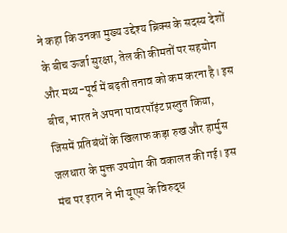ने कहा कि उनका मुख्य उद्देश्य ब्रिक्स के सदस्य देशों के बीच ऊर्जा सुरक्षा, तेल की कीमतों पर सहयोग और मध्य-पूर्व में बढ़ती तनाव को कम करना है। इस बीच, भारत ने अपना पावरपॉइंट प्रस्तुत किया, जिसमें प्रतिबंधों के खिलाफ कड़ा रुख और हार्मुस जलधारा के मुक्त उपयोग की वकालत की गई। इस मंच पर इरान ने भी यूएस के विरुद्ध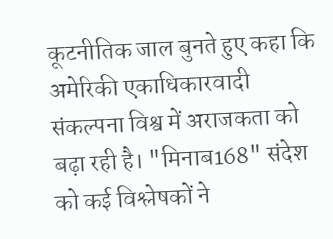कूटनीतिक जाल बुनते हुए कहा कि अमेरिकी एकाधिकारवादी संकल्पना विश्व में अराजकता को बढ़ा रही है। "मिनाब168" संदेश को कई विश्लेषकों ने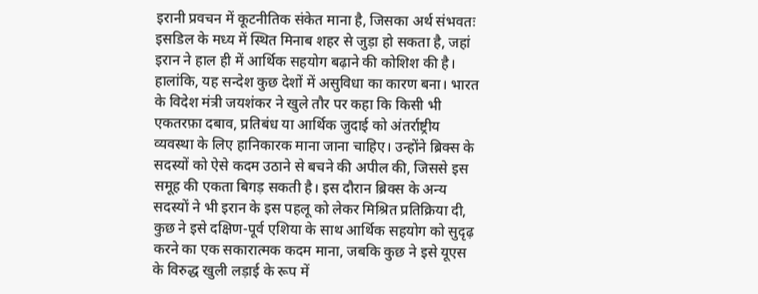इरानी प्रवचन में कूटनीतिक संकेत माना है, जिसका अर्थ संभवतः इसडिल के मध्य में स्थित मिनाब शहर से जुड़ा हो सकता है, जहां इरान ने हाल ही में आर्थिक सहयोग बढ़ाने की कोशिश की है। हालांकि, यह सन्देश कुछ देशों में असुविधा का कारण बना। भारत के विदेश मंत्री जयशंकर ने खुले तौर पर कहा कि किसी भी एकतरफ़ा दबाव, प्रतिबंध या आर्थिक जुदाई को अंतर्राष्ट्रीय व्यवस्था के लिए हानिकारक माना जाना चाहिए। उन्होंने ब्रिक्स के सदस्यों को ऐसे कदम उठाने से बचने की अपील की, जिससे इस समूह की एकता बिगड़ सकती है। इस दौरान ब्रिक्स के अन्य सदस्यों ने भी इरान के इस पहलू को लेकर मिश्रित प्रतिक्रिया दी, कुछ ने इसे दक्षिण-पूर्व एशिया के साथ आर्थिक सहयोग को सुदृढ़ करने का एक सकारात्मक कदम माना, जबकि कुछ ने इसे यूएस के विरुद्ध खुली लड़ाई के रूप में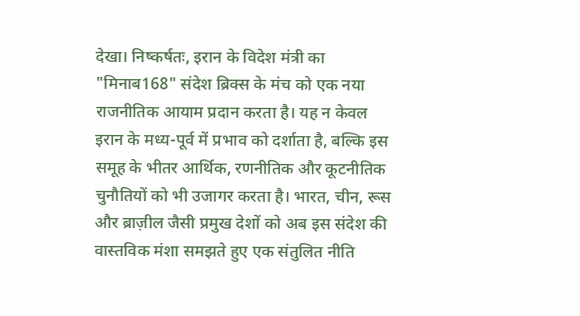देखा। निष्कर्षतः, इरान के विदेश मंत्री का "मिनाब168" संदेश ब्रिक्स के मंच को एक नया राजनीतिक आयाम प्रदान करता है। यह न केवल इरान के मध्य-पूर्व में प्रभाव को दर्शाता है, बल्कि इस समूह के भीतर आर्थिक, रणनीतिक और कूटनीतिक चुनौतियों को भी उजागर करता है। भारत, चीन, रूस और ब्राज़ील जैसी प्रमुख देशों को अब इस संदेश की वास्तविक मंशा समझते हुए एक संतुलित नीति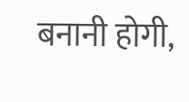बनानी होगी,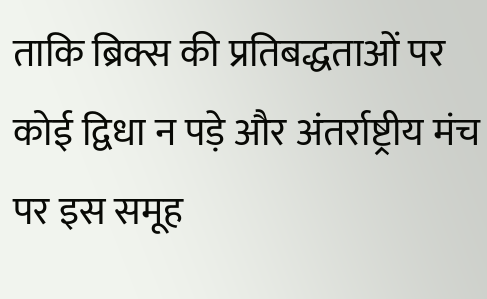ताकि ब्रिक्स की प्रतिबद्धताओं पर कोई द्विधा न पड़े और अंतर्राष्ट्रीय मंच पर इस समूह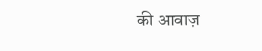की आवाज़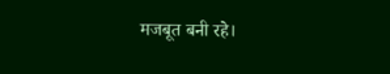मजबूत बनी रहे।